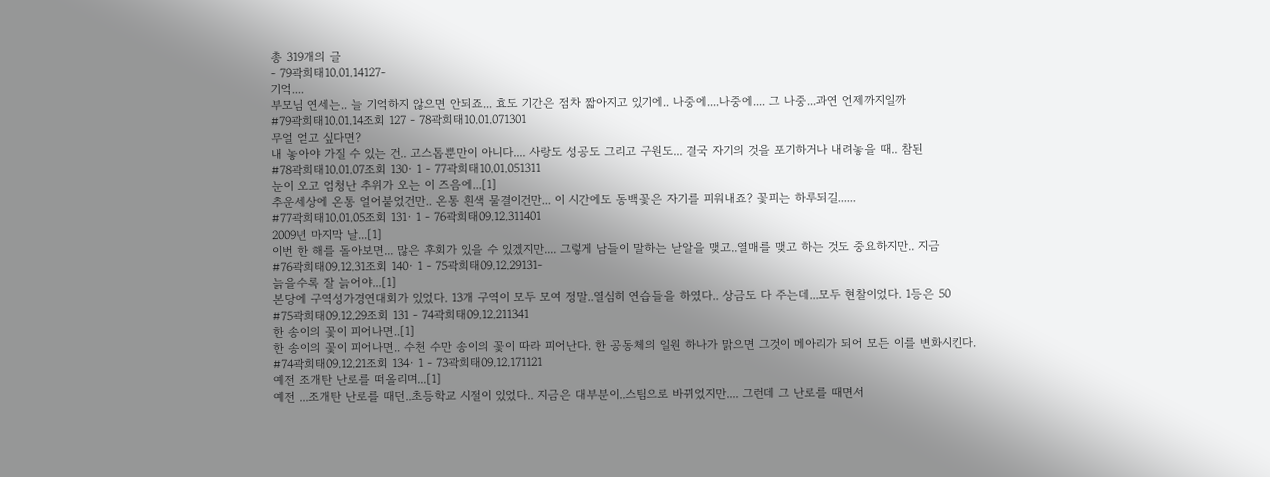총 319개의 글
- 79곽희태10.01.14127-
기억....
부모님 연세는.. 늘 기억하지 않으면 안되죠... 효도 기간은 점차 짧아지고 있기에.. 나중에....나중에.... 그 나중...과연 언제까지일까
#79곽희태10.01.14조회 127 - 78곽희태10.01.071301
무얼 얻고 싶다면?
내 놓아야 가질 수 있는 건.. 고스톱뿐만이 아니다.... 사랑도 성공도 그리고 구원도... 결국 자기의 것을 포기하거나 내려놓을 때.. 참된
#78곽희태10.01.07조회 130· 1 - 77곽희태10.01.051311
눈이 오고 엄청난 추위가 오는 이 즈음에...[1]
추운세상에 온통 얼어붙었건만.. 온통 흰색 물결이건만... 이 시간에도 동백꽃은 자기를 피워내죠? 꽃피는 하루되길......
#77곽희태10.01.05조회 131· 1 - 76곽희태09.12.311401
2009년 마지막 날...[1]
이번 한 해를 돌아보면... 많은 후회가 있을 수 있겠지만.... 그렇게 남들이 말하는 낟알을 맺고..열매를 맺고 하는 것도 중요하지만.. 지금
#76곽희태09.12.31조회 140· 1 - 75곽희태09.12.29131-
늙을수록 잘 늙어야...[1]
본당에 구역성가경연대회가 있었다. 13개 구역이 모두 모여 정말..열심히 연습들을 하였다.. 상금도 다 주는데...모두 현찰이었다. 1등은 50
#75곽희태09.12.29조회 131 - 74곽희태09.12.211341
한 송이의 꽃이 피어나면..[1]
한 송이의 꽃이 피어나면.. 수천 수만 송이의 꽃이 따라 피어난다. 한 공동체의 일원 하나가 맑으면 그것이 메아리가 되어 모든 이를 변화시킨다.
#74곽희태09.12.21조회 134· 1 - 73곽희태09.12.171121
예전 조개탄 난로를 떠올리며...[1]
예전 ...조개탄 난로를 때던..초등학교 시절이 있었다.. 지금은 대부분이..스팀으로 바뀌었지만.... 그런데 그 난로를 때면서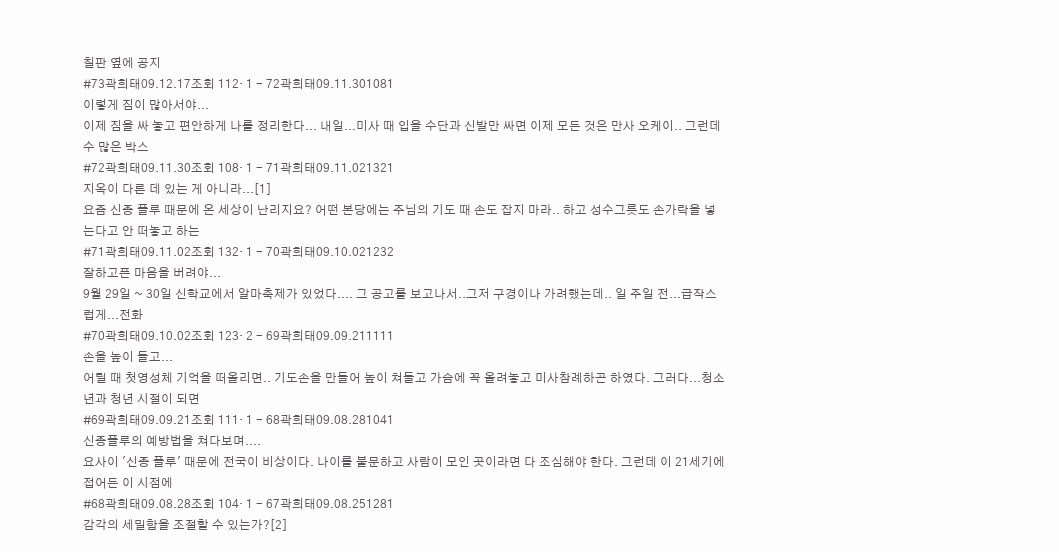칠판 옆에 공지
#73곽희태09.12.17조회 112· 1 - 72곽희태09.11.301081
이렇게 짐이 많아서야...
이제 짐을 싸 놓고 편안하게 나를 정리한다... 내일...미사 때 입을 수단과 신발만 싸면 이제 모든 것은 만사 오케이.. 그런데 수 많은 박스
#72곽희태09.11.30조회 108· 1 - 71곽희태09.11.021321
지옥이 다른 데 있는 게 아니라...[1]
요즘 신종 플루 때문에 온 세상이 난리지요? 어떤 본당에는 주님의 기도 때 손도 잡지 마라.. 하고 성수그릇도 손가락을 넣는다고 안 떠놓고 하는
#71곽희태09.11.02조회 132· 1 - 70곽희태09.10.021232
잘하고픈 마음을 버려야...
9월 29일 ~ 30일 신학교에서 알마축제가 있었다.... 그 공고를 보고나서..그저 구경이나 가려했는데.. 일 주일 전...급작스럽게...전화
#70곽희태09.10.02조회 123· 2 - 69곽희태09.09.211111
손을 높이 들고...
어릴 때 첫영성체 기억을 떠올리면.. 기도손을 만들어 높이 쳐들고 가슴에 꼭 올려놓고 미사참례하곤 하였다. 그러다...청소년과 청년 시절이 되면
#69곽희태09.09.21조회 111· 1 - 68곽희태09.08.281041
신종플루의 예방법을 쳐다보며....
요사이 '신종 플루' 때문에 전국이 비상이다. 나이를 불문하고 사람이 모인 곳이라면 다 조심해야 한다. 그런데 이 21세기에 접어든 이 시점에
#68곽희태09.08.28조회 104· 1 - 67곽희태09.08.251281
감각의 세밀함을 조절할 수 있는가?[2]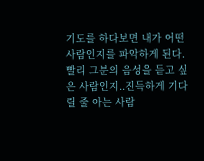기도를 하다보면 내가 어떤 사람인지를 파악하게 된다. 빨리 그분의 음성을 듣고 싶은 사람인지..진득하게 기다릴 줄 아는 사람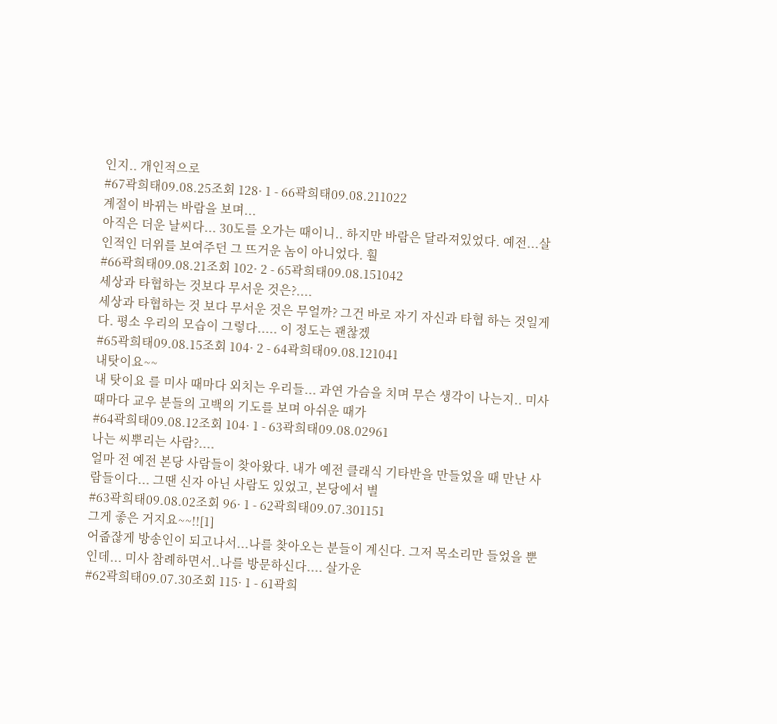인지.. 개인적으로
#67곽희태09.08.25조회 128· 1 - 66곽희태09.08.211022
계절이 바뀌는 바람을 보며...
아직은 더운 날씨다... 30도를 오가는 때이니.. 하지만 바람은 달라져있었다. 예전...살인적인 더위를 보여주던 그 뜨거운 놈이 아니었다. 훨
#66곽희태09.08.21조회 102· 2 - 65곽희태09.08.151042
세상과 타협하는 것보다 무서운 것은?....
세상과 타협하는 것 보다 무서운 것은 무얼까? 그건 바로 자기 자신과 타협 하는 것일게다. 평소 우리의 모습이 그렇다..... 이 정도는 괜찮겠
#65곽희태09.08.15조회 104· 2 - 64곽희태09.08.121041
내탓이요~~
내 탓이요 를 미사 때마다 외치는 우리들... 과연 가슴을 치며 무슨 생각이 나는지.. 미사 때마다 교우 분들의 고백의 기도를 보며 아쉬운 때가
#64곽희태09.08.12조회 104· 1 - 63곽희태09.08.02961
나는 씨뿌리는 사람?....
얼마 전 예전 본당 사람들이 찾아왔다. 내가 예전 클래식 기타반을 만들었을 때 만난 사람들이다... 그땐 신자 아닌 사람도 있었고, 본당에서 별
#63곽희태09.08.02조회 96· 1 - 62곽희태09.07.301151
그게 좋은 거지요~~!![1]
어줍잖게 방송인이 되고나서...나를 찾아오는 분들이 계신다. 그저 목소리만 들었을 뿐인데... 미사 참례하면서..나를 방문하신다.... 살가운
#62곽희태09.07.30조회 115· 1 - 61곽희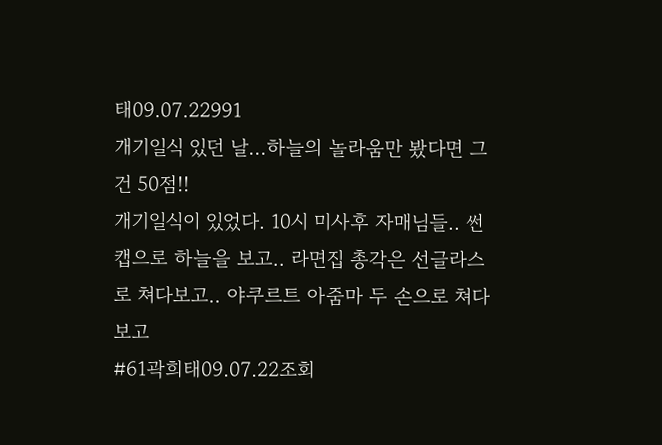태09.07.22991
개기일식 있던 날...하늘의 놀라움만 봤다면 그건 50점!!
개기일식이 있었다. 10시 미사후 자매님들.. 썬캡으로 하늘을 보고.. 라면집 총각은 선글라스로 쳐다보고.. 야쿠르트 아줌마 두 손으로 쳐다보고
#61곽희태09.07.22조회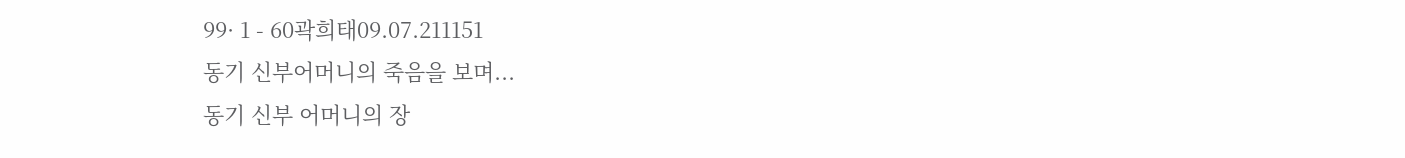99· 1 - 60곽희태09.07.211151
동기 신부어머니의 죽음을 보며...
동기 신부 어머니의 장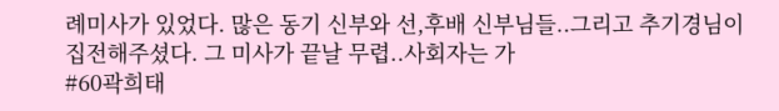례미사가 있었다. 많은 동기 신부와 선,후배 신부님들..그리고 추기경님이 집전해주셨다. 그 미사가 끝날 무렵..사회자는 가
#60곽희태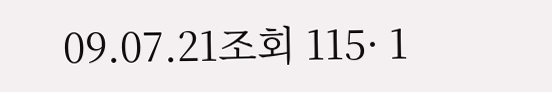09.07.21조회 115· 1